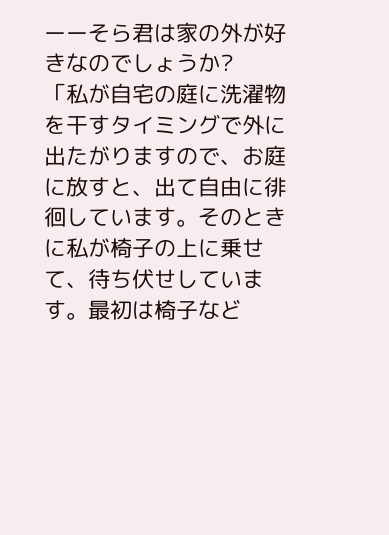ーーそら君は家の外が好きなのでしょうか?
「私が自宅の庭に洗濯物を干すタイミングで外に出たがりますので、お庭に放すと、出て自由に徘徊しています。そのときに私が椅子の上に乗せて、待ち伏せしています。最初は椅子など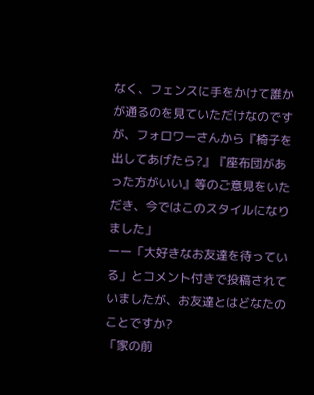なく、フェンスに手をかけて誰かが通るのを見ていただけなのですが、フォロワーさんから『椅子を出してあげたら?』『座布団があった方がいい』等のご意見をいただき、今ではこのスタイルになりました」
ーー「大好きなお友達を待っている」とコメント付きで投稿されていましたが、お友達とはどなたのことですか?
「家の前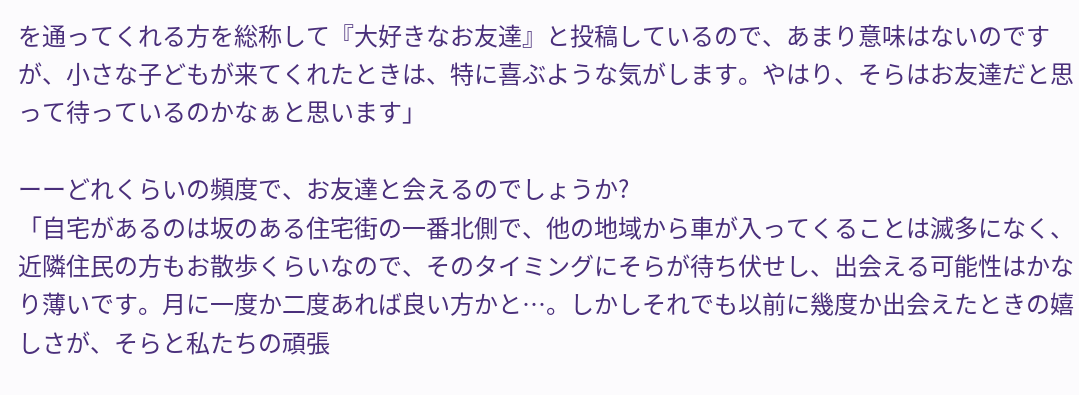を通ってくれる方を総称して『大好きなお友達』と投稿しているので、あまり意味はないのですが、小さな子どもが来てくれたときは、特に喜ぶような気がします。やはり、そらはお友達だと思って待っているのかなぁと思います」

ーーどれくらいの頻度で、お友達と会えるのでしょうか?
「自宅があるのは坂のある住宅街の一番北側で、他の地域から車が入ってくることは滅多になく、近隣住民の方もお散歩くらいなので、そのタイミングにそらが待ち伏せし、出会える可能性はかなり薄いです。月に一度か二度あれば良い方かと…。しかしそれでも以前に幾度か出会えたときの嬉しさが、そらと私たちの頑張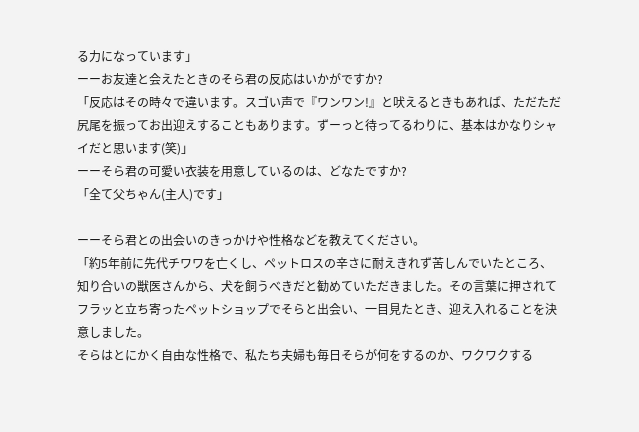る力になっています」
ーーお友達と会えたときのそら君の反応はいかがですか?
「反応はその時々で違います。スゴい声で『ワンワン!』と吠えるときもあれば、ただただ尻尾を振ってお出迎えすることもあります。ずーっと待ってるわりに、基本はかなりシャイだと思います(笑)」
ーーそら君の可愛い衣装を用意しているのは、どなたですか?
「全て父ちゃん(主人)です」

ーーそら君との出会いのきっかけや性格などを教えてください。
「約5年前に先代チワワを亡くし、ペットロスの辛さに耐えきれず苦しんでいたところ、知り合いの獣医さんから、犬を飼うべきだと勧めていただきました。その言葉に押されてフラッと立ち寄ったペットショップでそらと出会い、一目見たとき、迎え入れることを決意しました。
そらはとにかく自由な性格で、私たち夫婦も毎日そらが何をするのか、ワクワクする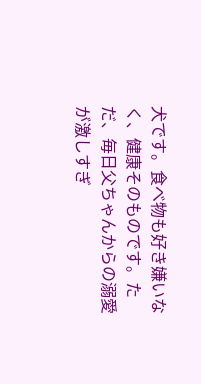犬です。食べ物も好き嫌いなく、健康そのものです。ただ、毎日父ちゃんからの溺愛が激しすぎ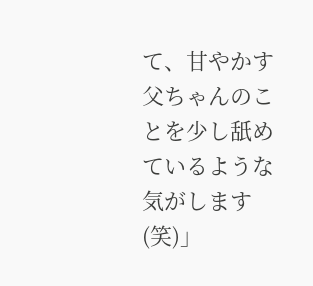て、甘やかす父ちゃんのことを少し舐めているような気がします(笑)」